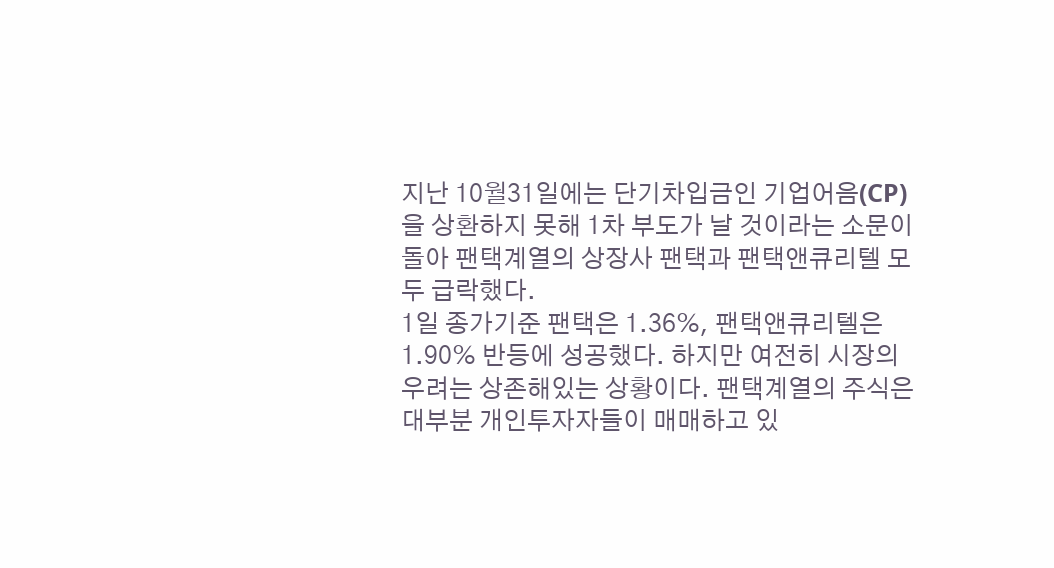지난 10월31일에는 단기차입금인 기업어음(CP)을 상환하지 못해 1차 부도가 날 것이라는 소문이 돌아 팬택계열의 상장사 팬택과 팬택앤큐리텔 모두 급락했다.
1일 종가기준 팬택은 1.36%, 팬택앤큐리텔은 1.90% 반등에 성공했다. 하지만 여전히 시장의 우려는 상존해있는 상황이다. 팬택계열의 주식은 대부분 개인투자자들이 매매하고 있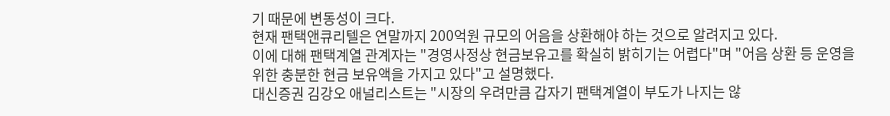기 때문에 변동성이 크다.
현재 팬택앤큐리텔은 연말까지 200억원 규모의 어음을 상환해야 하는 것으로 알려지고 있다.
이에 대해 팬택계열 관계자는 "경영사정상 현금보유고를 확실히 밝히기는 어렵다"며 "어음 상환 등 운영을 위한 충분한 현금 보유액을 가지고 있다"고 설명했다.
대신증권 김강오 애널리스트는 "시장의 우려만큼 갑자기 팬택계열이 부도가 나지는 않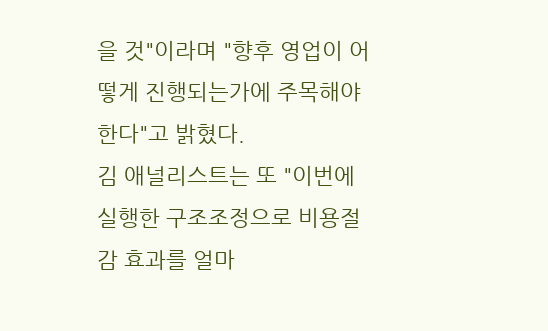을 것"이라며 "향후 영업이 어떻게 진행되는가에 주목해야 한다"고 밝혔다.
김 애널리스트는 또 "이번에 실행한 구조조정으로 비용절감 효과를 얼마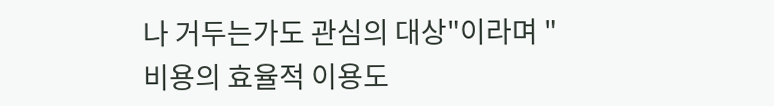나 거두는가도 관심의 대상"이라며 "비용의 효율적 이용도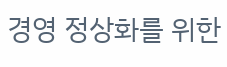경영 정상화를 위한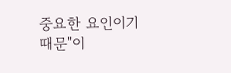중요한 요인이기 때문"이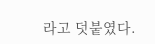라고 덧붙였다.